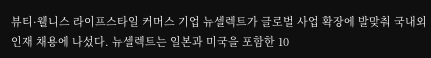뷰티·웰니스 라이프스타일 커머스 기업 뉴셀렉트가 글로벌 사업 확장에 발맞춰 국내외 인재 채용에 나섰다. 뉴셀렉트는 일본과 미국을 포함한 10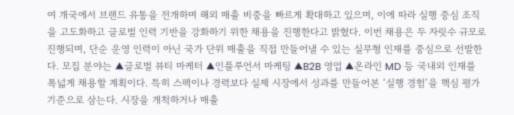여 개국에서 브랜드 유통을 전개하며 해외 매출 비중을 빠르게 확대하고 있으며, 이에 따라 실행 중심 조직을 고도화하고 글로벌 인력 기반을 강화하기 위한 채용을 진행한다고 밝혔다. 이번 채용은 두 자릿수 규모로 진행되며, 단순 운영 인력이 아닌 국가 단위 매출을 직접 만들어낼 수 있는 실무형 인재를 중심으로 선발한다. 모집 분야는 ▲글로벌 뷰티 마케터 ▲인플루언서 마케팅 ▲B2B 영업 ▲온라인 MD 등 국내외 인재를 폭넓게 채용할 계획이다. 특히 스펙이나 경력보다 실제 시장에서 성과를 만들어본 ‘실행 경험’을 핵심 평가 기준으로 삼는다. 시장을 개척하거나 매출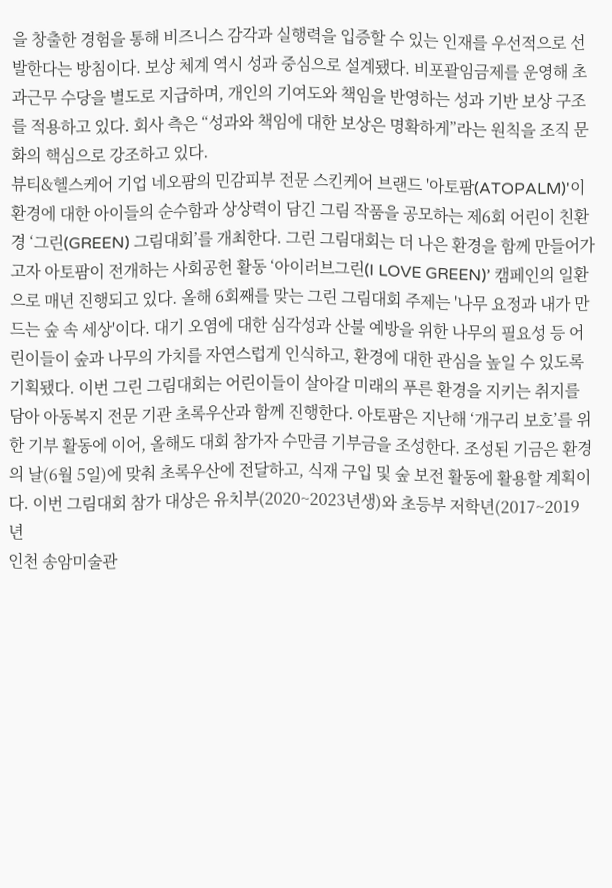을 창출한 경험을 통해 비즈니스 감각과 실행력을 입증할 수 있는 인재를 우선적으로 선발한다는 방침이다. 보상 체계 역시 성과 중심으로 설계됐다. 비포괄임금제를 운영해 초과근무 수당을 별도로 지급하며, 개인의 기여도와 책임을 반영하는 성과 기반 보상 구조를 적용하고 있다. 회사 측은 “성과와 책임에 대한 보상은 명확하게”라는 원칙을 조직 문화의 핵심으로 강조하고 있다.
뷰티&헬스케어 기업 네오팜의 민감피부 전문 스킨케어 브랜드 '아토팜(ATOPALM)'이 환경에 대한 아이들의 순수함과 상상력이 담긴 그림 작품을 공모하는 제6회 어린이 친환경 ‘그린(GREEN) 그림대회’를 개최한다. 그린 그림대회는 더 나은 환경을 함께 만들어가고자 아토팜이 전개하는 사회공헌 활동 ‘아이러브그린(I LOVE GREEN)’ 캠페인의 일환으로 매년 진행되고 있다. 올해 6회째를 맞는 그린 그림대회 주제는 '나무 요정과 내가 만드는 숲 속 세상'이다. 대기 오염에 대한 심각성과 산불 예방을 위한 나무의 필요성 등 어린이들이 숲과 나무의 가치를 자연스럽게 인식하고, 환경에 대한 관심을 높일 수 있도록 기획됐다. 이번 그린 그림대회는 어린이들이 살아갈 미래의 푸른 환경을 지키는 취지를 담아 아동복지 전문 기관 초록우산과 함께 진행한다. 아토팜은 지난해 ‘개구리 보호’를 위한 기부 활동에 이어, 올해도 대회 참가자 수만큼 기부금을 조성한다. 조성된 기금은 환경의 날(6월 5일)에 맞춰 초록우산에 전달하고, 식재 구입 및 숲 보전 활동에 활용할 계획이다. 이번 그림대회 참가 대상은 유치부(2020~2023년생)와 초등부 저학년(2017~2019년
인천 송암미술관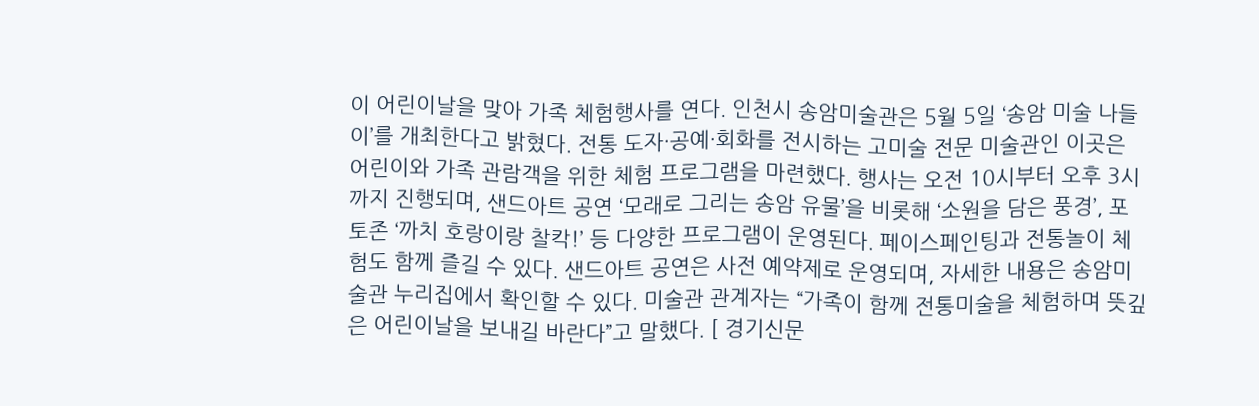이 어린이날을 맞아 가족 체험행사를 연다. 인천시 송암미술관은 5월 5일 ‘송암 미술 나들이’를 개최한다고 밝혔다. 전통 도자·공예·회화를 전시하는 고미술 전문 미술관인 이곳은 어린이와 가족 관람객을 위한 체험 프로그램을 마련했다. 행사는 오전 10시부터 오후 3시까지 진행되며, 샌드아트 공연 ‘모래로 그리는 송암 유물’을 비롯해 ‘소원을 담은 풍경’, 포토존 ‘까치 호랑이랑 찰칵!’ 등 다양한 프로그램이 운영된다. 페이스페인팅과 전통놀이 체험도 함께 즐길 수 있다. 샌드아트 공연은 사전 예약제로 운영되며, 자세한 내용은 송암미술관 누리집에서 확인할 수 있다. 미술관 관계자는 “가족이 함께 전통미술을 체험하며 뜻깊은 어린이날을 보내길 바란다”고 말했다. [ 경기신문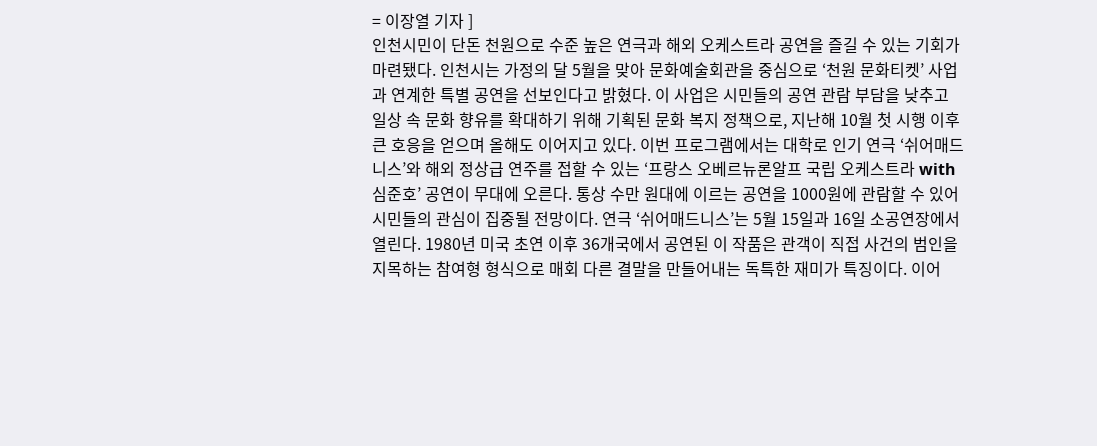= 이장열 기자 ]
인천시민이 단돈 천원으로 수준 높은 연극과 해외 오케스트라 공연을 즐길 수 있는 기회가 마련됐다. 인천시는 가정의 달 5월을 맞아 문화예술회관을 중심으로 ‘천원 문화티켓’ 사업과 연계한 특별 공연을 선보인다고 밝혔다. 이 사업은 시민들의 공연 관람 부담을 낮추고 일상 속 문화 향유를 확대하기 위해 기획된 문화 복지 정책으로, 지난해 10월 첫 시행 이후 큰 호응을 얻으며 올해도 이어지고 있다. 이번 프로그램에서는 대학로 인기 연극 ‘쉬어매드니스’와 해외 정상급 연주를 접할 수 있는 ‘프랑스 오베르뉴론알프 국립 오케스트라 with 심준호’ 공연이 무대에 오른다. 통상 수만 원대에 이르는 공연을 1000원에 관람할 수 있어 시민들의 관심이 집중될 전망이다. 연극 ‘쉬어매드니스’는 5월 15일과 16일 소공연장에서 열린다. 1980년 미국 초연 이후 36개국에서 공연된 이 작품은 관객이 직접 사건의 범인을 지목하는 참여형 형식으로 매회 다른 결말을 만들어내는 독특한 재미가 특징이다. 이어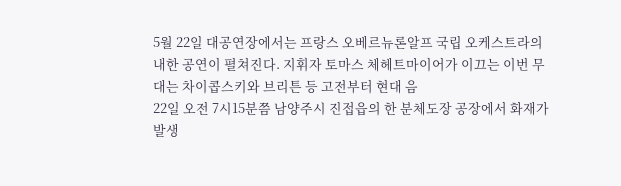5월 22일 대공연장에서는 프랑스 오베르뉴론알프 국립 오케스트라의 내한 공연이 펼쳐진다. 지휘자 토마스 체헤트마이어가 이끄는 이번 무대는 차이콥스키와 브리튼 등 고전부터 현대 음
22일 오전 7시15분쯤 남양주시 진접읍의 한 분체도장 공장에서 화재가 발생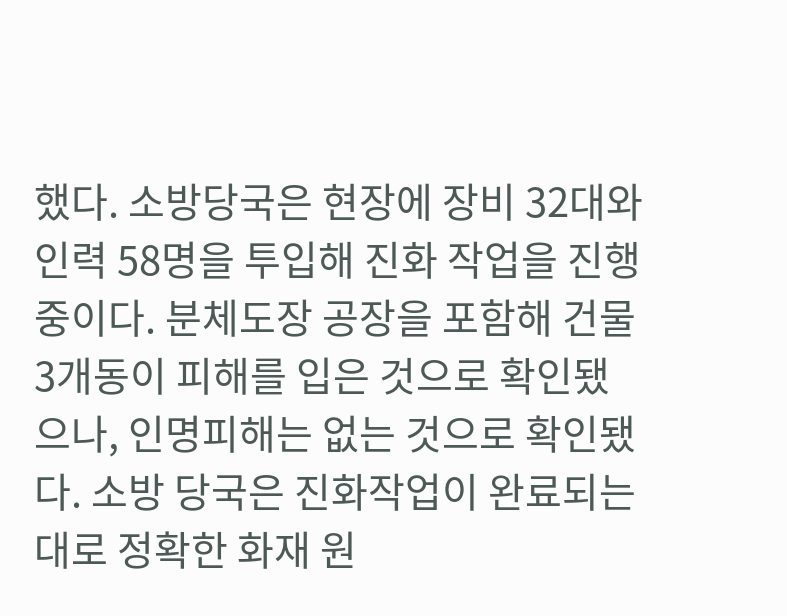했다. 소방당국은 현장에 장비 32대와 인력 58명을 투입해 진화 작업을 진행 중이다. 분체도장 공장을 포함해 건물 3개동이 피해를 입은 것으로 확인됐으나, 인명피해는 없는 것으로 확인됐다. 소방 당국은 진화작업이 완료되는 대로 정확한 화재 원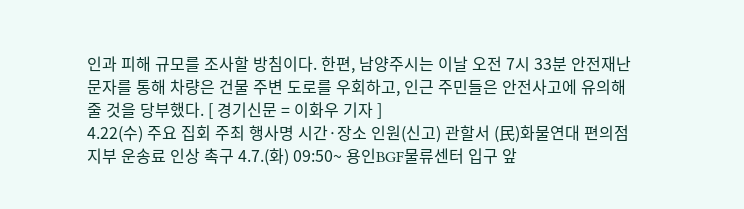인과 피해 규모를 조사할 방침이다. 한편, 남양주시는 이날 오전 7시 33분 안전재난문자를 통해 차량은 건물 주변 도로를 우회하고, 인근 주민들은 안전사고에 유의해 줄 것을 당부했다. [ 경기신문 = 이화우 기자 ]
4.22(수) 주요 집회 주최 행사명 시간·장소 인원(신고) 관할서 (民)화물연대 편의점지부 운송료 인상 촉구 4.7.(화) 09:50~ 용인BGF물류센터 입구 앞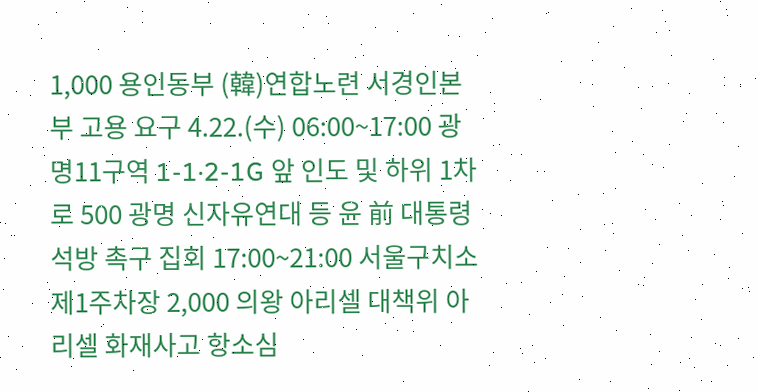1,000 용인동부 (韓)연합노련 서경인본부 고용 요구 4.22.(수) 06:00~17:00 광명11구역 1-1·2-1G 앞 인도 및 하위 1차로 500 광명 신자유연대 등 윤 前 대통령 석방 촉구 집회 17:00~21:00 서울구치소 제1주차장 2,000 의왕 아리셀 대책위 아리셀 화재사고 항소심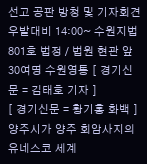선고 공판 방청 및 기자회견 우발대비 14:00~ 수원지법 801호 법정 / 법원 현관 앞 30여명 수원영통 [ 경기신문 = 김태호 기자 ]
[ 경기신문 = 황기홍 화백 ]
양주시가 양주 회암사지의 유네스코 세계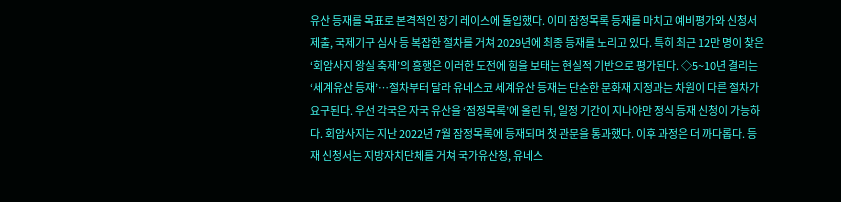유산 등재를 목표로 본격적인 장기 레이스에 돌입했다. 이미 잠정목록 등재를 마치고 예비평가와 신청서 제출, 국제기구 심사 등 복잡한 절차를 거쳐 2029년에 최종 등재를 노리고 있다. 특히 최근 12만 명이 찾은 ‘회암사지 왕실 축제’의 흥행은 이러한 도전에 힘을 보태는 현실적 기반으로 평가된다. ◇5~10년 결리는 ‘세계유산 등재’…절차부터 달라 유네스코 세계유산 등재는 단순한 문화재 지정과는 차원이 다른 절차가 요구된다. 우선 각국은 자국 유산을 ‘점정목록’에 올린 뒤, 일정 기간이 지나야만 정식 등재 신청이 가능하다. 회암사지는 지난 2022년 7월 잠정목록에 등재되며 첫 관문을 통과했다. 이후 과정은 더 까다롭다. 등재 신청서는 지방자치단체를 거쳐 국가유산청, 유네스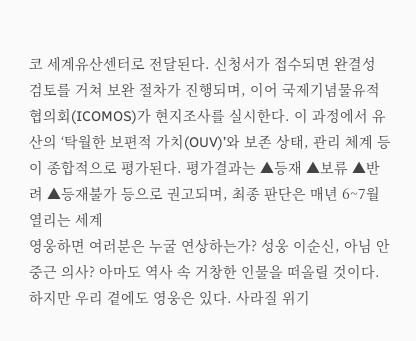코 세계유산센터로 전달된다. 신청서가 접수되면 완결성 검토를 거쳐 보완 절차가 진행되며, 이어 국제기념물유적협의회(ICOMOS)가 현지조사를 실시한다. 이 과정에서 유산의 ‘탁월한 보편적 가치(OUV)’와 보존 상태, 관리 체계 등이 종합적으로 평가된다. 평가결과는 ▲등재 ▲보류 ▲반려 ▲등재불가 등으로 권고되며, 최종 판단은 매년 6~7월 열리는 세계
영웅하면 여러분은 누굴 연상하는가? 성웅 이순신, 아님 안중근 의사? 아마도 역사 속 거창한 인물을 떠올릴 것이다. 하지만 우리 곁에도 영웅은 있다. 사라질 위기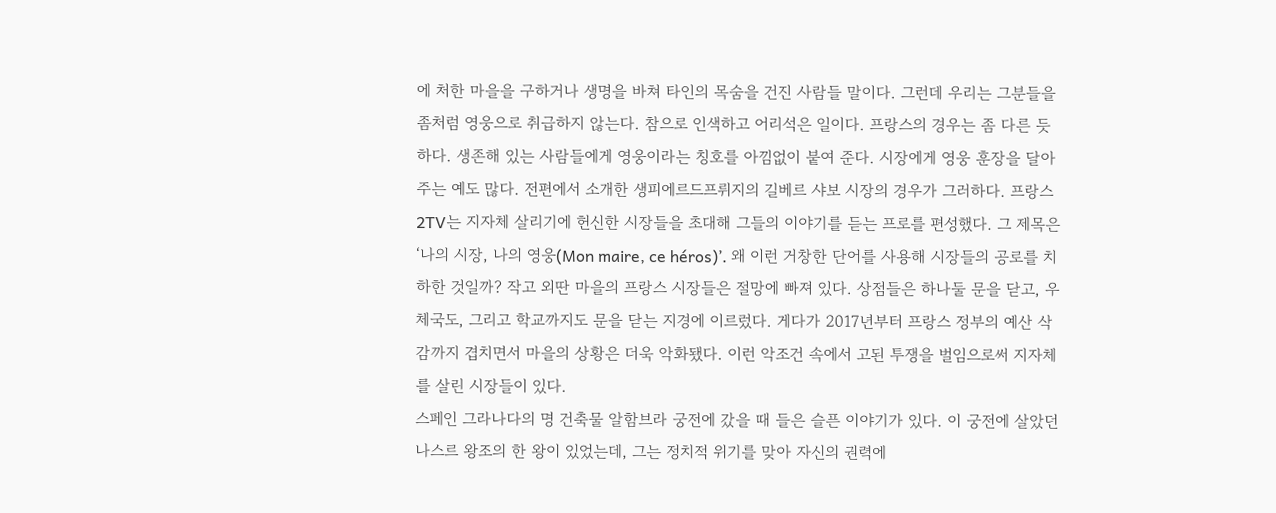에 처한 마을을 구하거나 생명을 바쳐 타인의 목숨을 건진 사람들 말이다. 그런데 우리는 그분들을 좀처럼 영웅으로 취급하지 않는다. 참으로 인색하고 어리석은 일이다. 프랑스의 경우는 좀 다른 듯하다. 생존해 있는 사람들에게 영웅이라는 칭호를 아낌없이 붙여 준다. 시장에게 영웅 훈장을 달아주는 예도 많다. 전편에서 소개한 생피에르드프뤼지의 길베르 샤보 시장의 경우가 그러하다. 프랑스 2TV는 지자체 살리기에 헌신한 시장들을 초대해 그들의 이야기를 듣는 프로를 편성했다. 그 제목은 ‘나의 시장, 나의 영웅(Mon maire, ce héros)’. 왜 이런 거창한 단어를 사용해 시장들의 공로를 치하한 것일까? 작고 외딴 마을의 프랑스 시장들은 절망에 빠져 있다. 상점들은 하나둘 문을 닫고, 우체국도, 그리고 학교까지도 문을 닫는 지경에 이르렀다. 게다가 2017년부터 프랑스 정부의 예산 삭감까지 겹치면서 마을의 상황은 더욱 악화됐다. 이런 악조건 속에서 고된 투쟁을 벌임으로써 지자체를 살린 시장들이 있다.
스페인 그라나다의 명 건축물 알함브라 궁전에 갔을 때 들은 슬픈 이야기가 있다. 이 궁전에 살았던 나스르 왕조의 한 왕이 있었는데, 그는 정치적 위기를 맞아 자신의 권력에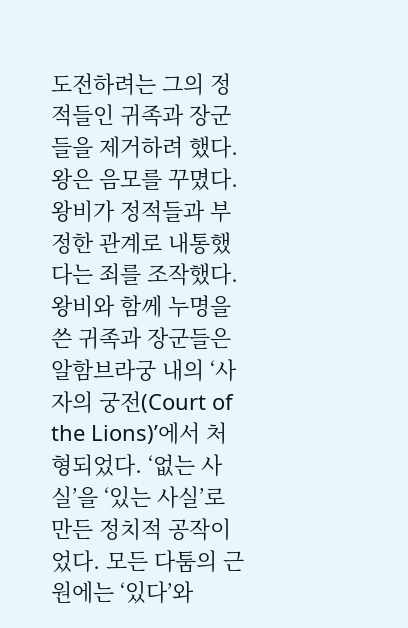도전하려는 그의 정적들인 귀족과 장군들을 제거하려 했다. 왕은 음모를 꾸몄다. 왕비가 정적들과 부정한 관계로 내통했다는 죄를 조작했다. 왕비와 함께 누명을 쓴 귀족과 장군들은 알함브라궁 내의 ‘사자의 궁전(Court of the Lions)’에서 처형되었다. ‘없는 사실’을 ‘있는 사실’로 만든 정치적 공작이었다. 모든 다툼의 근원에는 ‘있다’와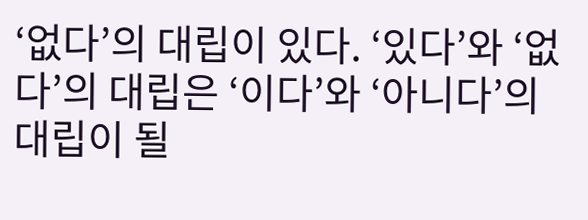‘없다’의 대립이 있다. ‘있다’와 ‘없다’의 대립은 ‘이다’와 ‘아니다’의 대립이 될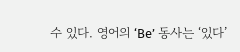수 있다. 영어의 ‘Be’ 동사는 ‘있다’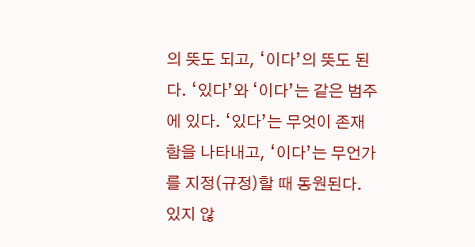의 뜻도 되고, ‘이다’의 뜻도 된다. ‘있다’와 ‘이다’는 같은 범주에 있다. ‘있다’는 무엇이 존재함을 나타내고, ‘이다’는 무언가를 지정(규정)할 때 동원된다. 있지 않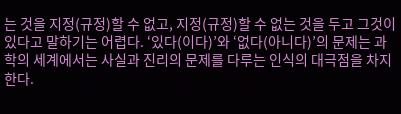는 것을 지정(규정)할 수 없고, 지정(규정)할 수 없는 것을 두고 그것이 있다고 말하기는 어렵다. ‘있다(이다)’와 ‘없다(아니다)’의 문제는 과학의 세계에서는 사실과 진리의 문제를 다루는 인식의 대극점을 차지한다.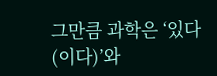그만큼 과학은 ‘있다(이다)’와